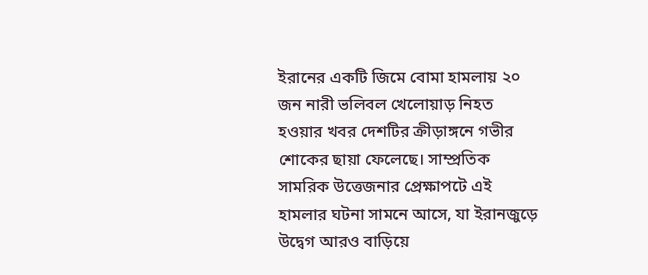ইরানের একটি জিমে বোমা হামলায় ২০ জন নারী ভলিবল খেলোয়াড় নিহত হওয়ার খবর দেশটির ক্রীড়াঙ্গনে গভীর শোকের ছায়া ফেলেছে। সাম্প্রতিক সামরিক উত্তেজনার প্রেক্ষাপটে এই হামলার ঘটনা সামনে আসে, যা ইরানজুড়ে উদ্বেগ আরও বাড়িয়ে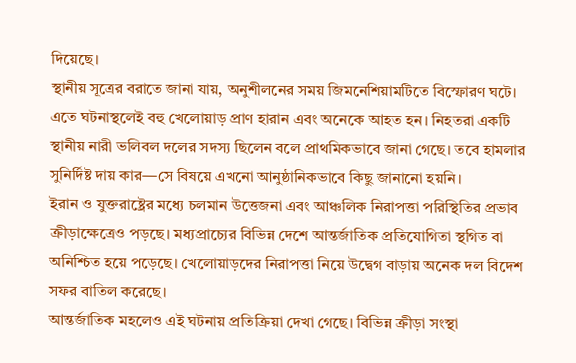দিয়েছে।
স্থানীয় সূত্রের বরাতে জানা যায়, অনুশীলনের সময় জিমনেশিয়ামটিতে বিস্ফোরণ ঘটে। এতে ঘটনাস্থলেই বহু খেলোয়াড় প্রাণ হারান এবং অনেকে আহত হন। নিহতরা একটি স্থানীয় নারী ভলিবল দলের সদস্য ছিলেন বলে প্রাথমিকভাবে জানা গেছে। তবে হামলার সুনির্দিষ্ট দায় কার—সে বিষয়ে এখনো আনুষ্ঠানিকভাবে কিছু জানানো হয়নি।
ইরান ও যুক্তরাষ্ট্রের মধ্যে চলমান উত্তেজনা এবং আঞ্চলিক নিরাপত্তা পরিস্থিতির প্রভাব ক্রীড়াক্ষেত্রেও পড়ছে। মধ্যপ্রাচ্যের বিভিন্ন দেশে আন্তর্জাতিক প্রতিযোগিতা স্থগিত বা অনিশ্চিত হয়ে পড়েছে। খেলোয়াড়দের নিরাপত্তা নিয়ে উদ্বেগ বাড়ায় অনেক দল বিদেশ সফর বাতিল করেছে।
আন্তর্জাতিক মহলেও এই ঘটনায় প্রতিক্রিয়া দেখা গেছে। বিভিন্ন ক্রীড়া সংস্থা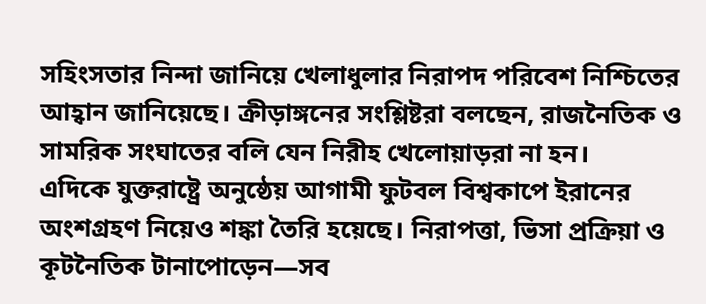সহিংসতার নিন্দা জানিয়ে খেলাধুলার নিরাপদ পরিবেশ নিশ্চিতের আহ্বান জানিয়েছে। ক্রীড়াঙ্গনের সংশ্লিষ্টরা বলছেন, রাজনৈতিক ও সামরিক সংঘাতের বলি যেন নিরীহ খেলোয়াড়রা না হন।
এদিকে যুক্তরাষ্ট্রে অনুষ্ঠেয় আগামী ফুটবল বিশ্বকাপে ইরানের অংশগ্রহণ নিয়েও শঙ্কা তৈরি হয়েছে। নিরাপত্তা, ভিসা প্রক্রিয়া ও কূটনৈতিক টানাপোড়েন—সব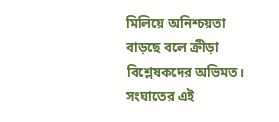মিলিয়ে অনিশ্চয়তা বাড়ছে বলে ক্রীড়া বিশ্লেষকদের অভিমত।
সংঘাতের এই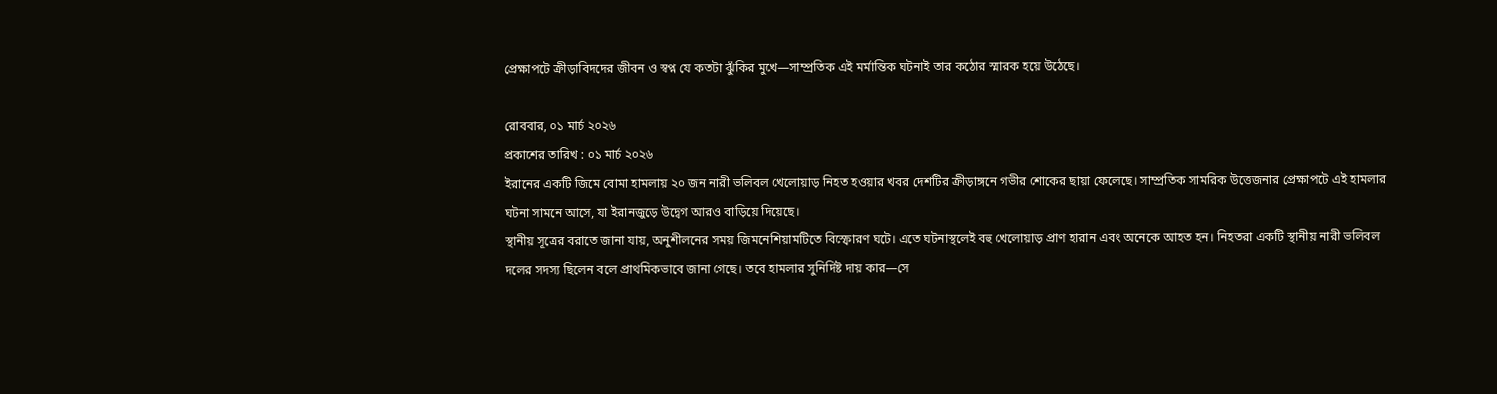প্রেক্ষাপটে ক্রীড়াবিদদের জীবন ও স্বপ্ন যে কতটা ঝুঁকির মুখে—সাম্প্রতিক এই মর্মান্তিক ঘটনাই তার কঠোর স্মারক হয়ে উঠেছে।

রোববার, ০১ মার্চ ২০২৬
প্রকাশের তারিখ : ০১ মার্চ ২০২৬
ইরানের একটি জিমে বোমা হামলায় ২০ জন নারী ভলিবল খেলোয়াড় নিহত হওয়ার খবর দেশটির ক্রীড়াঙ্গনে গভীর শোকের ছায়া ফেলেছে। সাম্প্রতিক সামরিক উত্তেজনার প্রেক্ষাপটে এই হামলার ঘটনা সামনে আসে, যা ইরানজুড়ে উদ্বেগ আরও বাড়িয়ে দিয়েছে।
স্থানীয় সূত্রের বরাতে জানা যায়, অনুশীলনের সময় জিমনেশিয়ামটিতে বিস্ফোরণ ঘটে। এতে ঘটনাস্থলেই বহু খেলোয়াড় প্রাণ হারান এবং অনেকে আহত হন। নিহতরা একটি স্থানীয় নারী ভলিবল দলের সদস্য ছিলেন বলে প্রাথমিকভাবে জানা গেছে। তবে হামলার সুনির্দিষ্ট দায় কার—সে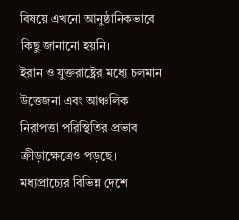বিষয়ে এখনো আনুষ্ঠানিকভাবে কিছু জানানো হয়নি।
ইরান ও যুক্তরাষ্ট্রের মধ্যে চলমান উত্তেজনা এবং আঞ্চলিক নিরাপত্তা পরিস্থিতির প্রভাব ক্রীড়াক্ষেত্রেও পড়ছে। মধ্যপ্রাচ্যের বিভিন্ন দেশে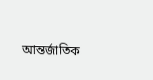আন্তর্জাতিক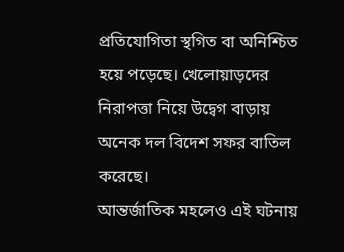প্রতিযোগিতা স্থগিত বা অনিশ্চিত হয়ে পড়েছে। খেলোয়াড়দের নিরাপত্তা নিয়ে উদ্বেগ বাড়ায় অনেক দল বিদেশ সফর বাতিল করেছে।
আন্তর্জাতিক মহলেও এই ঘটনায়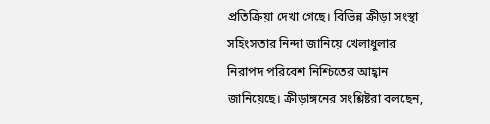প্রতিক্রিয়া দেখা গেছে। বিভিন্ন ক্রীড়া সংস্থা সহিংসতার নিন্দা জানিয়ে খেলাধুলার নিরাপদ পরিবেশ নিশ্চিতের আহ্বান জানিয়েছে। ক্রীড়াঙ্গনের সংশ্লিষ্টরা বলছেন,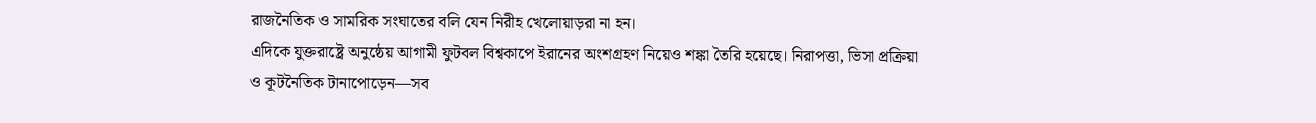রাজনৈতিক ও সামরিক সংঘাতের বলি যেন নিরীহ খেলোয়াড়রা না হন।
এদিকে যুক্তরাষ্ট্রে অনুষ্ঠেয় আগামী ফুটবল বিশ্বকাপে ইরানের অংশগ্রহণ নিয়েও শঙ্কা তৈরি হয়েছে। নিরাপত্তা, ভিসা প্রক্রিয়া ও কূটনৈতিক টানাপোড়েন—সব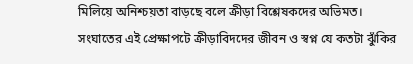মিলিয়ে অনিশ্চয়তা বাড়ছে বলে ক্রীড়া বিশ্লেষকদের অভিমত।
সংঘাতের এই প্রেক্ষাপটে ক্রীড়াবিদদের জীবন ও স্বপ্ন যে কতটা ঝুঁকির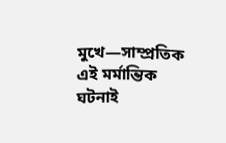মুখে—সাম্প্রতিক এই মর্মান্তিক ঘটনাই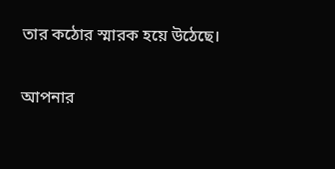তার কঠোর স্মারক হয়ে উঠেছে।

আপনার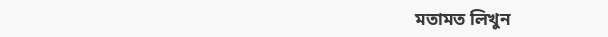মতামত লিখুন